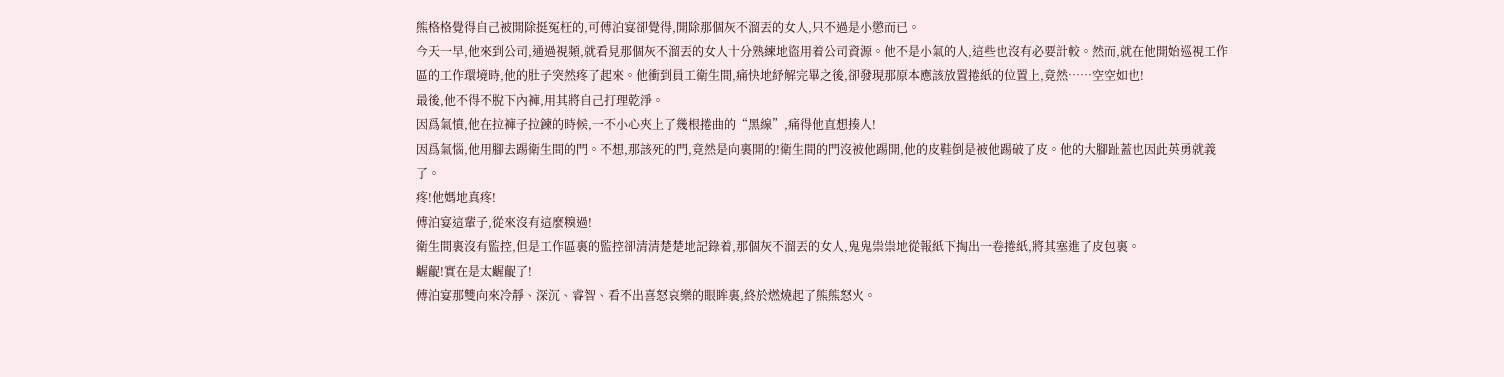熊格格覺得自己被開除挺冤枉的,可傅泊宴卻覺得,開除那個灰不溜丟的女人,只不過是小懲而已。
今天一早,他來到公司,通過視頻,就看見那個灰不溜丟的女人十分熟練地盜用着公司資源。他不是小氣的人,這些也沒有必要計較。然而,就在他開始巡視工作區的工作環境時,他的肚子突然疼了起來。他衝到員工衛生間,痛快地紓解完畢之後,卻發現那原本應該放置捲紙的位置上,竟然……空空如也!
最後,他不得不脫下內褲,用其將自己打理乾淨。
因爲氣憤,他在拉褲子拉鍊的時候,一不小心夾上了幾根捲曲的“黑線”,痛得他直想揍人!
因爲氣惱,他用腳去踢衛生間的門。不想,那該死的門,竟然是向裏開的!衛生間的門沒被他踢開,他的皮鞋倒是被他踢破了皮。他的大腳趾蓋也因此英勇就義了。
疼!他媽地真疼!
傅泊宴這輩子,從來沒有這麼糗過!
衛生間裏沒有監控,但是工作區裏的監控卻清清楚楚地記錄着,那個灰不溜丟的女人,鬼鬼祟祟地從報紙下掏出一卷捲紙,將其塞進了皮包裏。
齷齪!實在是太齷齪了!
傅泊宴那雙向來冷靜、深沉、睿智、看不出喜怒哀樂的眼眸裏,終於燃燒起了熊熊怒火。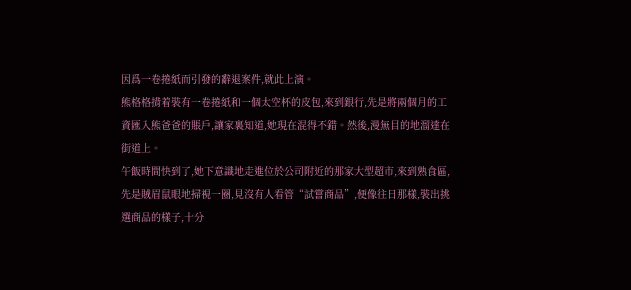因爲一卷捲紙而引發的辭退案件,就此上演。
熊格格揹着裝有一卷捲紙和一個太空杯的皮包,來到銀行,先是將兩個月的工資匯入熊爸爸的賬戶,讓家裏知道,她現在混得不錯。然後,漫無目的地溜達在街道上。
午飯時間快到了,她下意識地走進位於公司附近的那家大型超市,來到熟食區,先是賊眉鼠眼地掃視一圈,見沒有人看管“試嘗商品”,便像往日那樣,裝出挑選商品的樣子,十分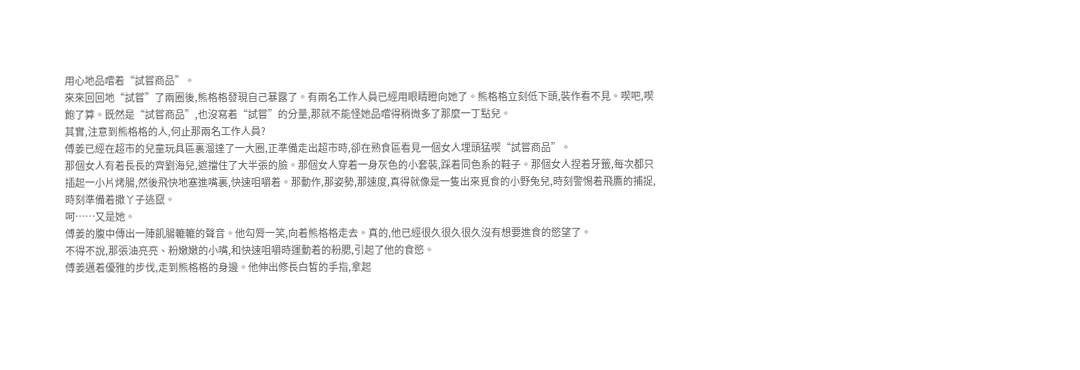用心地品嚐着“試嘗商品”。
來來回回地“試嘗”了兩圈後,熊格格發現自己暴露了。有兩名工作人員已經用眼睛瞪向她了。熊格格立刻低下頭,裝作看不見。喫吧,喫飽了算。既然是“試嘗商品”,也沒寫着“試嘗”的分量,那就不能怪她品嚐得稍微多了那麼一丁點兒。
其實,注意到熊格格的人,何止那兩名工作人員?
傅姜已經在超市的兒童玩具區裏溜達了一大圈,正準備走出超市時,卻在熟食區看見一個女人埋頭猛喫“試嘗商品”。
那個女人有着長長的齊劉海兒,遮擋住了大半張的臉。那個女人穿着一身灰色的小套裝,踩着同色系的鞋子。那個女人捏着牙籤,每次都只插起一小片烤腸,然後飛快地塞進嘴裏,快速咀嚼着。那動作,那姿勢,那速度,真得就像是一隻出來覓食的小野兔兒,時刻警惕着飛鷹的捕捉,時刻準備着撒丫子逃竄。
呵……又是她。
傅姜的腹中傳出一陣飢腸轆轆的聲音。他勾脣一笑,向着熊格格走去。真的,他已經很久很久很久沒有想要進食的慾望了。
不得不說,那張油亮亮、粉嫩嫩的小嘴,和快速咀嚼時運動着的粉腮,引起了他的食慾。
傅姜邁着優雅的步伐,走到熊格格的身邊。他伸出修長白皙的手指,拿起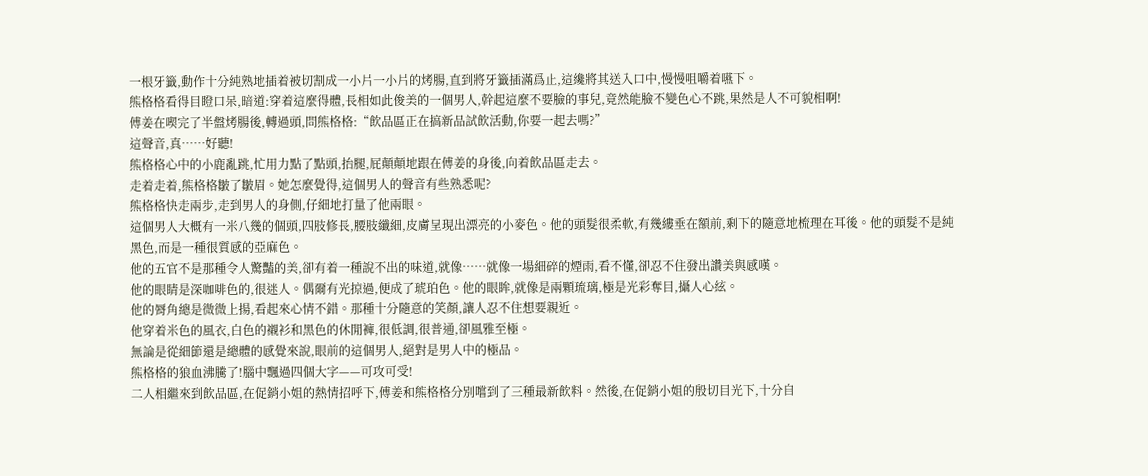一根牙籤,動作十分純熟地插着被切割成一小片一小片的烤腸,直到將牙籤插滿爲止,這纔將其送入口中,慢慢咀嚼着嚥下。
熊格格看得目瞪口呆,暗道:穿着這麼得體,長相如此俊美的一個男人,幹起這麼不要臉的事兒,竟然能臉不變色心不跳,果然是人不可貌相啊!
傅姜在喫完了半盤烤腸後,轉過頭,問熊格格:“飲品區正在搞新品試飲活動,你要一起去嗎?”
這聲音,真……好聽!
熊格格心中的小鹿亂跳,忙用力點了點頭,抬腿,屁顛顛地跟在傅姜的身後,向着飲品區走去。
走着走着,熊格格皺了皺眉。她怎麼覺得,這個男人的聲音有些熟悉呢?
熊格格快走兩步,走到男人的身側,仔細地打量了他兩眼。
這個男人大概有一米八幾的個頭,四肢修長,腰肢纖細,皮膚呈現出漂亮的小麥色。他的頭髮很柔軟,有幾縷垂在額前,剩下的隨意地梳理在耳後。他的頭髮不是純黑色,而是一種很質感的亞麻色。
他的五官不是那種令人驚豔的美,卻有着一種說不出的味道,就像……就像一場細碎的煙雨,看不懂,卻忍不住發出讚美與感嘆。
他的眼睛是深咖啡色的,很迷人。偶爾有光掠過,便成了琥珀色。他的眼眸,就像是兩顆琉璃,極是光彩奪目,攝人心絃。
他的脣角總是微微上揚,看起來心情不錯。那種十分隨意的笑顏,讓人忍不住想要親近。
他穿着米色的風衣,白色的襯衫和黑色的休閒褲,很低調,很普通,卻風雅至極。
無論是從細節還是總體的感覺來說,眼前的這個男人,絕對是男人中的極品。
熊格格的狼血沸騰了!腦中飄過四個大字——可攻可受!
二人相繼來到飲品區,在促銷小姐的熱情招呼下,傅姜和熊格格分別嚐到了三種最新飲料。然後,在促銷小姐的殷切目光下,十分自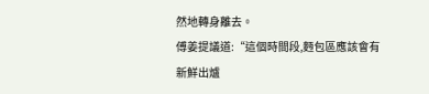然地轉身離去。
傅姜提議道:“這個時間段,麪包區應該會有新鮮出爐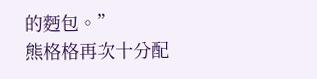的麪包。”
熊格格再次十分配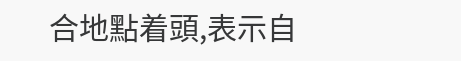合地點着頭,表示自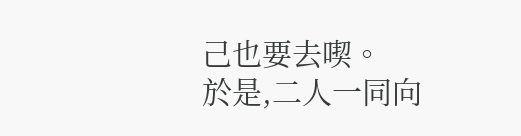己也要去喫。
於是,二人一同向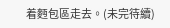着麪包區走去。(未完待續)